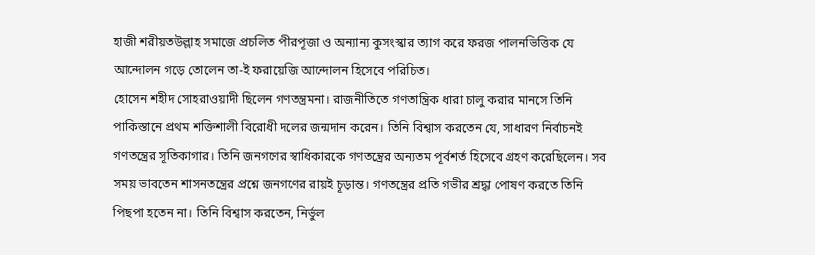হাজী শরীয়তউল্লাহ সমাজে প্রচলিত পীরপূজা ও অন্যান্য কুসংস্কার ত্যাগ করে ফরজ পালনভিত্তিক যে আন্দোলন গড়ে তোলেন তা-ই ফরায়েজি আন্দোলন হিসেবে পরিচিত।
হোসেন শহীদ সোহরাওয়াদী ছিলেন গণতন্ত্রমনা। রাজনীতিতে গণতান্ত্রিক ধারা চালু করার মানসে তিনি পাকিস্তানে প্রথম শক্তিশালী বিরোধী দলের জন্মদান করেন। তিনি বিশ্বাস করতেন যে, সাধারণ নির্বাচনই গণতন্ত্রের সূতিকাগার। তিনি জনগণের স্বাধিকারকে গণতন্ত্রের অন্যতম পূর্বশর্ত হিসেবে গ্রহণ করেছিলেন। সব সময় ভাবতেন শাসনতন্ত্রের প্রশ্নে জনগণের রায়ই চূড়ান্ত। গণতন্ত্রের প্রতি গভীর শ্রদ্ধা পোষণ করতে তিনি পিছপা হতেন না। তিনি বিশ্বাস করতেন, নির্ভুল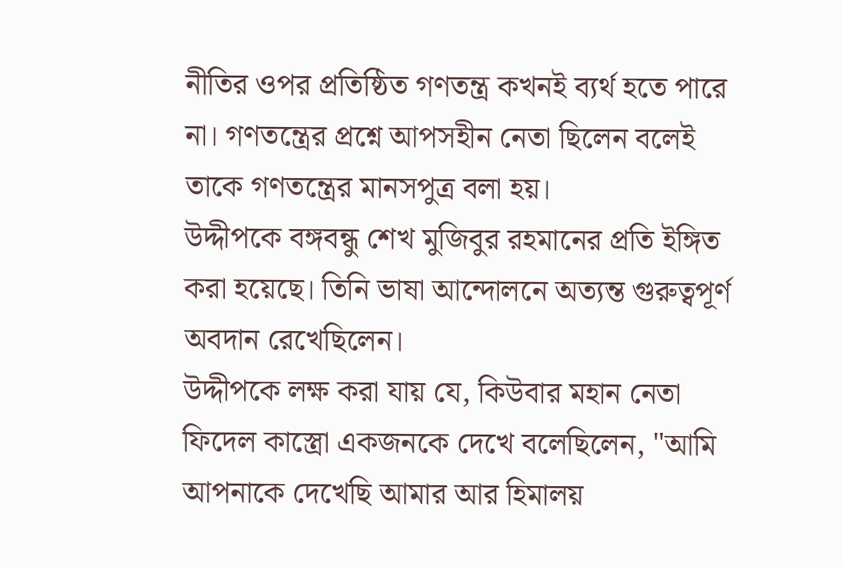নীতির ওপর প্রতিষ্ঠিত গণতন্ত্র কখনই ব্যর্থ হতে পারে না। গণতন্ত্রের প্রশ্নে আপসহীন নেতা ছিলেন বলেই তাকে গণতন্ত্রের মানসপুত্র বলা হয়।
উদ্দীপকে বঙ্গবন্ধু শেখ মুজিবুর রহমানের প্রতি ইঙ্গিত করা হয়েছে। তিনি ভাষা আন্দোলনে অত্যন্ত গুরুত্বপূর্ণ অবদান রেখেছিলেন।
উদ্দীপকে লক্ষ করা যায় যে, কিউবার মহান নেতা ফিদেল কাস্ত্রো একজনকে দেখে বলেছিলেন, "আমি আপনাকে দেখেছি আমার আর হিমালয়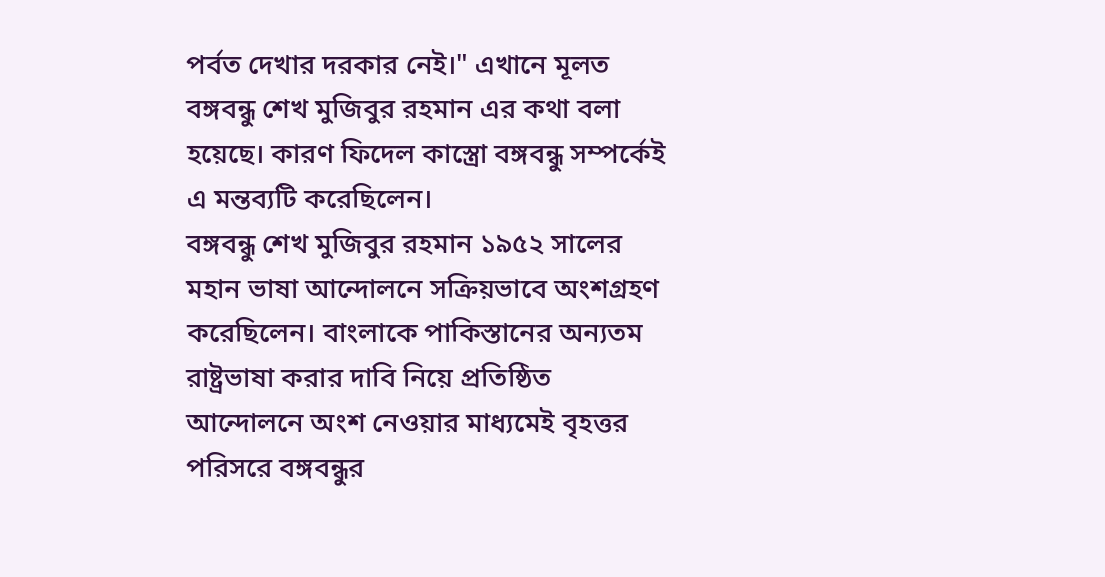পর্বত দেখার দরকার নেই।" এখানে মূলত বঙ্গবন্ধু শেখ মুজিবুর রহমান এর কথা বলা হয়েছে। কারণ ফিদেল কাস্ত্রো বঙ্গবন্ধু সম্পর্কেই এ মন্তব্যটি করেছিলেন।
বঙ্গবন্ধু শেখ মুজিবুর রহমান ১৯৫২ সালের মহান ভাষা আন্দোলনে সক্রিয়ভাবে অংশগ্রহণ করেছিলেন। বাংলাকে পাকিস্তানের অন্যতম রাষ্ট্রভাষা করার দাবি নিয়ে প্রতিষ্ঠিত আন্দোলনে অংশ নেওয়ার মাধ্যমেই বৃহত্তর পরিসরে বঙ্গবন্ধুর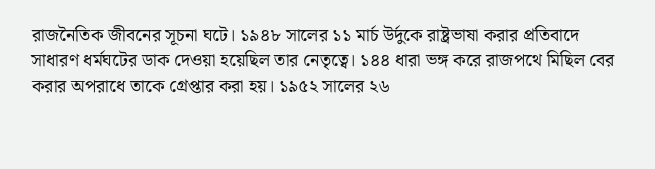রাজনৈতিক জীবনের সূচনা ঘটে। ১৯৪৮ সালের ১১ মার্চ উর্দুকে রাষ্ট্রভাষা করার প্রতিবাদে সাধারণ ধর্মঘটের ডাক দেওয়া হয়েছিল তার নেতৃত্বে। ১৪৪ ধারা ভঙ্গ করে রাজপথে মিছিল বের করার অপরাধে তাকে গ্রেপ্তার করা হয়। ১৯৫২ সালের ২৬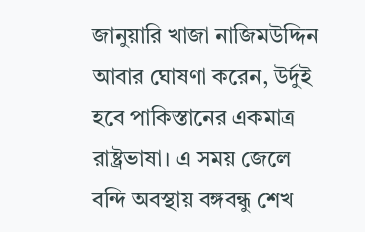জানুয়ারি খাজা নাজিমউদ্দিন আবার ঘোষণা করেন, উর্দুই হবে পাকিস্তানের একমাত্র রাষ্ট্রভাষা। এ সময় জেলে বন্দি অবস্থায় বঙ্গবন্ধু শেখ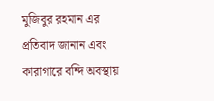মুজিবুর রহমান এর প্রতিবাদ জানান এবং কারাগারে বন্দি অবস্থায়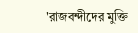'রাজবন্দীদের মুক্তি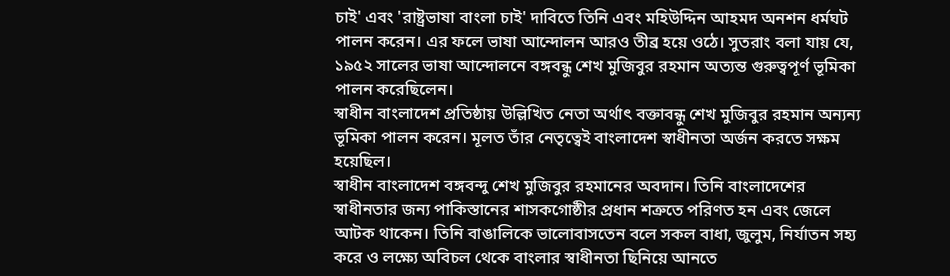চাই' এবং 'রাষ্ট্রভাষা বাংলা চাই' দাবিতে তিনি এবং মহিউদ্দিন আহমদ অনশন ধর্মঘট পালন করেন। এর ফলে ভাষা আন্দোলন আরও তীব্র হয়ে ওঠে। সুতরাং বলা যায় যে, ১৯৫২ সালের ভাষা আন্দোলনে বঙ্গবন্ধু শেখ মুজিবুর রহমান অত্যন্ত গুরুত্বপূর্ণ ভূমিকা পালন করেছিলেন।
স্বাধীন বাংলাদেশ প্রতিষ্ঠায় উল্লিখিত নেতা অর্থাৎ বক্তাবন্ধু শেখ মুজিবুর রহমান অন্যন্য ভূমিকা পালন করেন। মূলত তাঁর নেতৃত্বেই বাংলাদেশ স্বাধীনতা অর্জন করতে সক্ষম হয়েছিল।
স্বাধীন বাংলাদেশ বঙ্গবন্দু শেখ মুজিবুর রহমানের অবদান। তিনি বাংলাদেশের স্বাধীনতার জন্য পাকিস্তানের শাসকগোষ্ঠীর প্রধান শত্রুতে পরিণত হন এবং জেলে আটক থাকেন। তিনি বাঙালিকে ভালোবাসতেন বলে সকল বাধা, জুলুম, নির্যাতন সহ্য করে ও লক্ষ্যে অবিচল থেকে বাংলার স্বাধীনতা ছিনিয়ে আনতে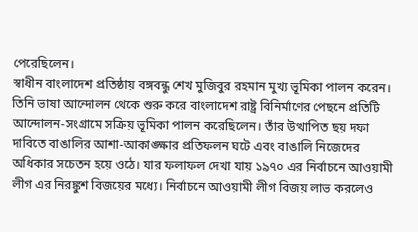পেরেছিলেন।
স্বাধীন বাংলাদেশ প্রতিষ্ঠায় বঙ্গবন্ধু শেখ মুজিবুর রহমান মুখ্য ভূমিকা পালন করেন। তিনি ভাষা আন্দোলন থেকে শুরু করে বাংলাদেশ রাষ্ট্র বিনির্মাণের পেছনে প্রতিটি আন্দোলন-সংগ্রামে সক্রিয় ভূমিকা পালন করেছিলেন। তাঁর উত্থাপিত ছয় দফা দাবিতে বাঙালির আশা-আকাঙ্ক্ষার প্রতিফলন ঘটে এবং বাঙালি নিজেদের অধিকার সচেতন হয়ে ওঠে। যার ফলাফল দেখা যায় ১৯৭০ এর নির্বাচনে আওয়ামী লীগ এর নিরঙ্কুশ বিজয়ের মধ্যে। নির্বাচনে আওয়ামী লীগ বিজয় লাভ করলেও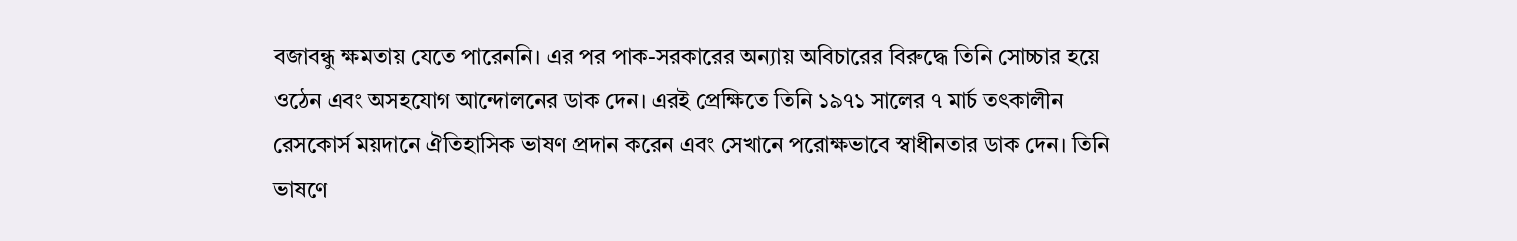বজাবন্ধু ক্ষমতায় যেতে পারেননি। এর পর পাক-সরকারের অন্যায় অবিচারের বিরুদ্ধে তিনি সোচ্চার হয়ে ওঠেন এবং অসহযোগ আন্দোলনের ডাক দেন। এরই প্রেক্ষিতে তিনি ১৯৭১ সালের ৭ মার্চ তৎকালীন রেসকোর্স ময়দানে ঐতিহাসিক ভাষণ প্রদান করেন এবং সেখানে পরোক্ষভাবে স্বাধীনতার ডাক দেন। তিনি ভাষণে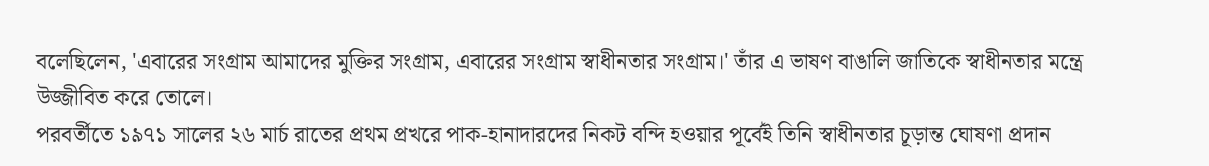বলেছিলেন, 'এবারের সংগ্রাম আমাদের মুক্তির সংগ্রাম, এবারের সংগ্রাম স্বাধীনতার সংগ্রাম।' তাঁর এ ভাষণ বাঙালি জাতিকে স্বাধীনতার মন্ত্রে উজ্জীবিত করে তোলে।
পরবর্তীতে ১৯৭১ সালের ২৬ মার্চ রাতের প্রথম প্রখরে পাক-হানাদারদের নিকট বন্দি হওয়ার পূর্বেই তিনি স্বাধীনতার চূড়ান্ত ঘোষণা প্রদান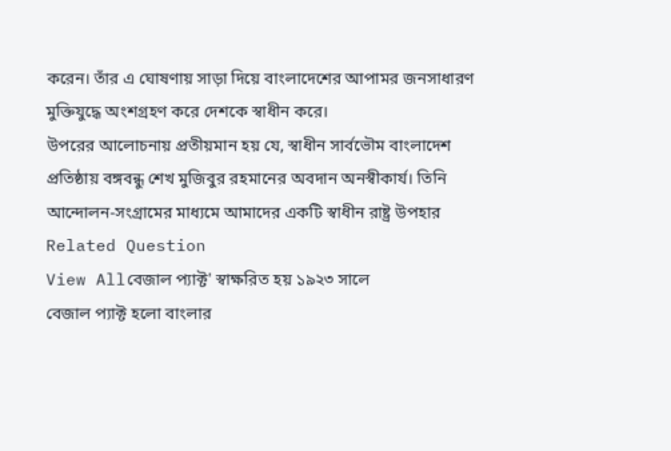করেন। তাঁর এ ঘোষণায় সাড়া দিয়ে বাংলাদেশের আপামর জনসাধারণ মুক্তিযুদ্ধে অংশগ্রহণ করে দেশকে স্বাধীন করে।
উপরের আলোচনায় প্রতীয়মান হয় যে, স্বাধীন সার্বভৌম বাংলাদেশ প্রতিষ্ঠায় বঙ্গবন্ধু শেখ মুজিবুর রহমানের অবদান অনস্বীকার্য। তিনি আন্দোলন-সংগ্রামের মাধ্যমে আমাদের একটি স্বাধীন রাষ্ট্র উপহার
Related Question
View Allবেজাল প্যাক্ট' স্বাক্ষরিত হয় ১৯২৩ সালে
বেজাল প্যাক্ট হলো বাংলার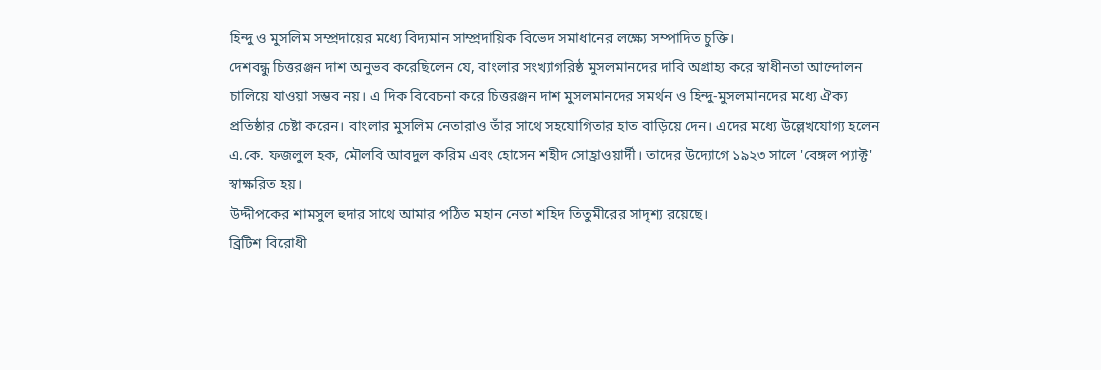হিন্দু ও মুসলিম সম্প্রদায়ের মধ্যে বিদ্যমান সাম্প্রদায়িক বিভেদ সমাধানের লক্ষ্যে সম্পাদিত চুক্তি।
দেশবন্ধু চিত্তরঞ্জন দাশ অনুভব করেছিলেন যে, বাংলার সংখ্যাগরিষ্ঠ মুসলমানদের দাবি অগ্রাহ্য করে স্বাধীনতা আন্দোলন চালিয়ে যাওয়া সম্ভব নয়। এ দিক বিবেচনা করে চিত্তরঞ্জন দাশ মুসলমানদের সমর্থন ও হিন্দু-মুসলমানদের মধ্যে ঐক্য প্রতিষ্ঠার চেষ্টা করেন। বাংলার মুসলিম নেতারাও তাঁর সাথে সহযোগিতার হাত বাড়িয়ে দেন। এদের মধ্যে উল্লেখযোগ্য হলেন এ.কে. ফজলুল হক, মৌলবি আবদুল করিম এবং হোসেন শহীদ সোহ্রাওয়ার্দী। তাদের উদ্যোগে ১৯২৩ সালে 'বেঙ্গল প্যাক্ট' স্বাক্ষরিত হয়।
উদ্দীপকের শামসুল হুদার সাথে আমার পঠিত মহান নেতা শহিদ তিতুমীরের সাদৃশ্য রয়েছে।
ব্রিটিশ বিরোধী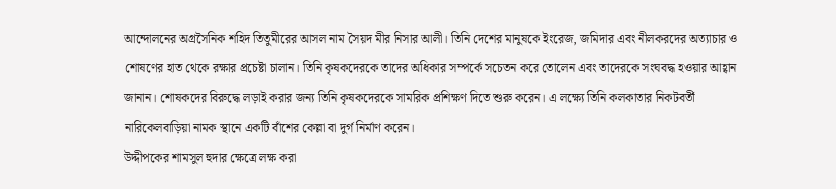আন্দোলনের অগ্রসৈনিক শহিদ তিতুমীরের আসল নাম সৈয়দ মীর নিসার আলী। তিনি দেশের মানুষকে ইংরেজ, জমিদার এবং নীলকরদের অত্যাচার ও শোষণের হাত থেকে রক্ষার প্রচেষ্টা চালান। তিনি কৃষকদেরকে তাদের অধিকার সম্পর্কে সচেতন করে তোলেন এবং তাদেরকে সংঘবদ্ধ হওয়ার আহ্বান জানান। শোষকদের বিরুদ্ধে লড়াই করার জন্য তিনি কৃষকদেরকে সামরিক প্রশিক্ষণ দিতে শুরু করেন। এ লক্ষ্যে তিনি কলকাতার নিকটবর্তী নারিকেলবাড়িয়া নামক স্থানে একটি বাঁশের কেল্লা বা দুর্গ নির্মাণ করেন।
উদ্দীপকের শামসুল হুদার ক্ষেত্রে লক্ষ করা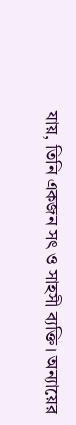যায়, তিনি একজন সৎ ও সাহসী ব্যক্তি। অন্যায়ের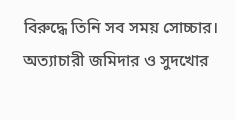বিরুদ্ধে তিনি সব সময় সোচ্চার। অত্যাচারী জমিদার ও সুদখোর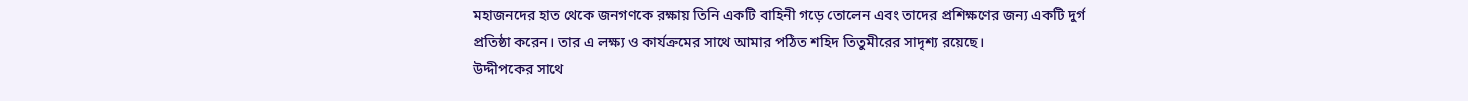মহাজনদের হাত থেকে জনগণকে রক্ষায় তিনি একটি বাহিনী গড়ে তোলেন এবং তাদের প্রশিক্ষণের জন্য একটি দুর্গ প্রতিষ্ঠা করেন। তার এ লক্ষ্য ও কার্যক্রমের সাথে আমার পঠিত শহিদ তিতুমীরের সাদৃশ্য রয়েছে।
উদ্দীপকের সাথে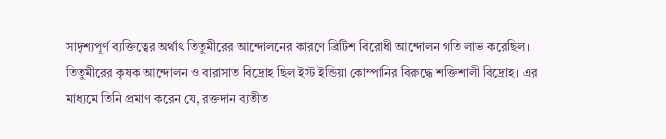সাদৃশ্যপূর্ণ ব্যক্তিত্বের অর্থাৎ তিতুমীরের আন্দোলনের কারণে ব্রিটিশ বিরোধী আন্দোলন গতি লাভ করেছিল।
তিতুমীরের কৃষক আন্দোলন ও বারাসাত বিদ্রোহ ছিল ইস্ট ইন্ডিয়া কোম্পানির বিরুদ্ধে শক্তিশালী বিদ্রোহ। এর মাধ্যমে তিনি প্রমাণ করেন যে, রক্তদান ব্যতীত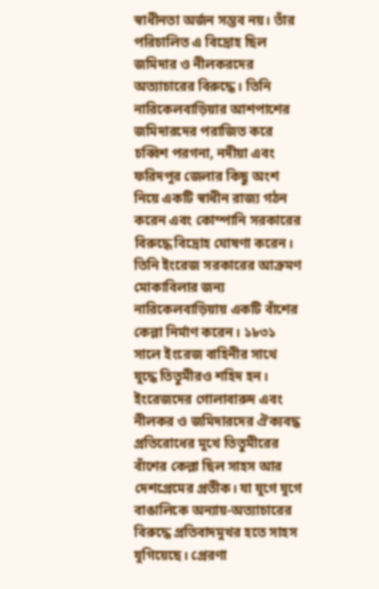স্বাধীনতা অর্জন সম্ভব নয়। তাঁর পরিচালিত এ বিদ্রোহ ছিল জমিদার ও নীলকরদের অত্যাচারের বিরুদ্ধে। তিনি নারিকেলবাড়িয়ার আশপাশের জমিদারদের পরাজিত করে চব্বিশ পরগনা, নদীয়া এবং ফরিদপুর জেলার কিছু অংশ নিয়ে একটি স্বাধীন রাজ্য গঠন করেন এবং কোম্পানি সরকারের বিরুদ্ধে বিদ্রোহ ঘোষণা করেন। তিনি ইংরেজ সরকারের আক্রমণ মোকাবিলার জন্য নারিকেলবাড়িয়ায় একটি বাঁশের কেল্লা নির্মাণ করেন। ১৮৩১ সালে ইংরেজ বাহিনীর সাথে যুদ্ধে তিতুমীরও শহিদ হন।
ইংরেজদের গোলাবারুদ এবং নীলকর ও জমিদারদের ঐক্যবদ্ধ প্রতিরোধের মুখে তিতুমীরের বাঁশের কেল্লা ছিল সাহস আর দেশপ্রেমের প্রতীক। যা যুগে যুগে বাঙালিকে অন্যায়-অত্যাচারের বিরুদ্ধে প্রতিবাদমুখর হতে সাহস যুগিয়েছে। প্রেরণা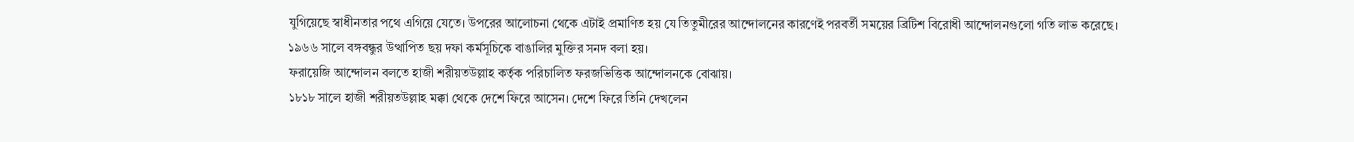যুগিয়েছে স্বাধীনতার পথে এগিয়ে যেতে। উপরের আলোচনা থেকে এটাই প্রমাণিত হয় যে তিতুমীরের আন্দোলনের কারণেই পরবর্তী সময়ের ব্রিটিশ বিরোধী আন্দোলনগুলো গতি লাভ করেছে।
১৯৬৬ সালে বঙ্গবন্ধুর উত্থাপিত ছয় দফা কর্মসূচিকে বাঙালির মুক্তির সনদ বলা হয়।
ফরায়েজি আন্দোলন বলতে হাজী শরীয়তউল্লাহ কর্তৃক পরিচালিত ফরজভিত্তিক আন্দোলনকে বোঝায়।
১৮১৮ সালে হাজী শরীয়তউল্লাহ মক্কা থেকে দেশে ফিরে আসেন। দেশে ফিরে তিনি দেখলেন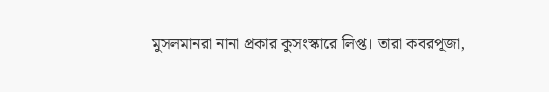মুসলমানরা নানা প্রকার কুসংস্কারে লিপ্ত। তারা কবরপূজা,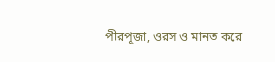পীরপূজা, ওরস ও মানত করে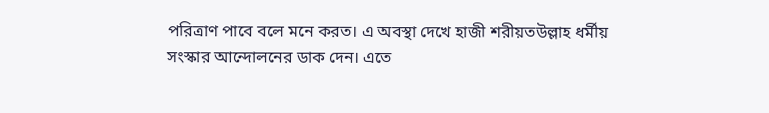পরিত্রাণ পাবে বলে মনে করত। এ অবস্থা দেখে হাজী শরীয়তউল্লাহ ধর্মীয় সংস্কার আন্দোলনের ডাক দেন। এতে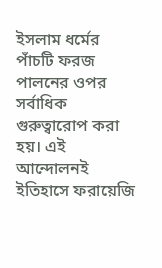ইসলাম ধর্মের পাঁচটি ফরজ পালনের ওপর সর্বাধিক গুরুত্বারোপ করা হয়। এই আন্দোলনই ইতিহাসে ফরায়েজি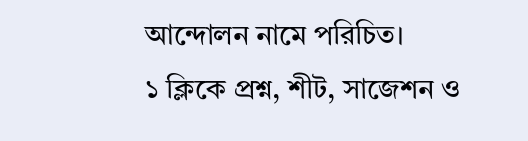আন্দোলন নামে পরিচিত।
১ ক্লিকে প্রশ্ন, শীট, সাজেশন ও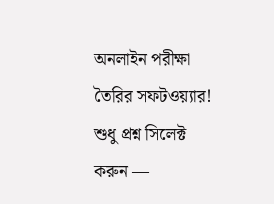অনলাইন পরীক্ষা তৈরির সফটওয়্যার!
শুধু প্রশ্ন সিলেক্ট করুন —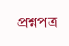প্রশ্নপত্র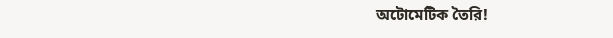অটোমেটিক তৈরি!